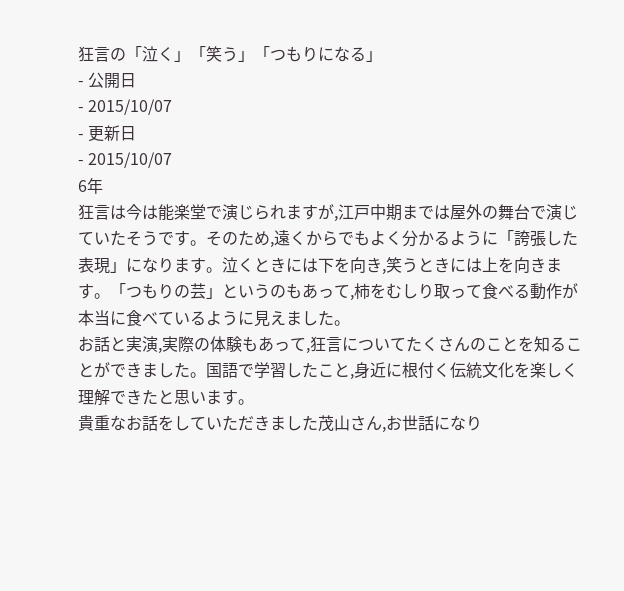狂言の「泣く」「笑う」「つもりになる」
- 公開日
- 2015/10/07
- 更新日
- 2015/10/07
6年
狂言は今は能楽堂で演じられますが,江戸中期までは屋外の舞台で演じていたそうです。そのため,遠くからでもよく分かるように「誇張した表現」になります。泣くときには下を向き,笑うときには上を向きます。「つもりの芸」というのもあって,柿をむしり取って食べる動作が本当に食べているように見えました。
お話と実演,実際の体験もあって,狂言についてたくさんのことを知ることができました。国語で学習したこと,身近に根付く伝統文化を楽しく理解できたと思います。
貴重なお話をしていただきました茂山さん,お世話になり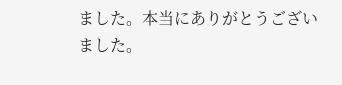ました。本当にありがとうございました。